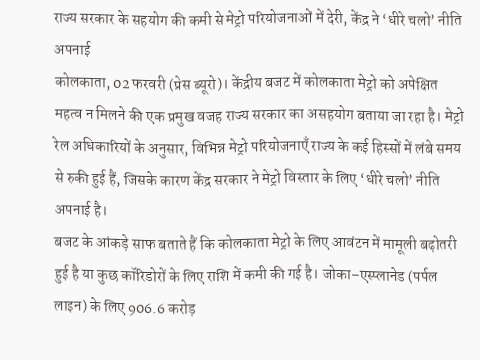राज्य सरकार के सहयोग की कमी से मेट्रो परियोजनाओं में देरी, केंद्र ने ‘धीरे चलो’ नीति अपनाई
कोलकाता, 02 फरवरी (प्रेस ब्यूरो)। केंद्रीय बजट में कोलकाता मेट्रो को अपेक्षित महत्व न मिलने की एक प्रमुख वजह राज्य सरकार का असहयोग बताया जा रहा है। मेट्रो रेल अधिकारियों के अनुसार, विभिन्न मेट्रो परियोजनाएँ राज्य के कई हिस्सों में लंबे समय से रुकी हुई हैं, जिसके कारण केंद्र सरकार ने मेट्रो विस्तार के लिए ‘धीरे चलो’ नीति अपनाई है।
बजट के आंकड़े साफ बताते हैं कि कोलकाता मेट्रो के लिए आवंटन में मामूली बढ़ोतरी हुई है या कुछ कॉरिडोरों के लिए राशि में कमी की गई है। जोका–एस्प्लानेड (पर्पल लाइन) के लिए 906.6 करोड़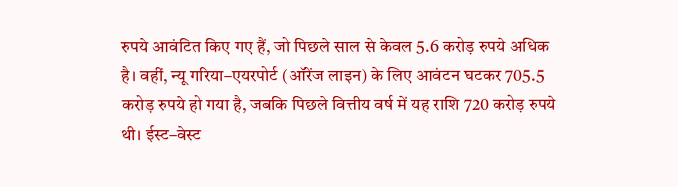रुपये आवंटित किए गए हैं, जो पिछले साल से केवल 5.6 करोड़ रुपये अधिक है। वहीं, न्यू गरिया–एयरपोर्ट (ऑरेंज लाइन) के लिए आवंटन घटकर 705.5 करोड़ रुपये हो गया है, जबकि पिछले वित्तीय वर्ष में यह राशि 720 करोड़ रुपये थी। ईस्ट–वेस्ट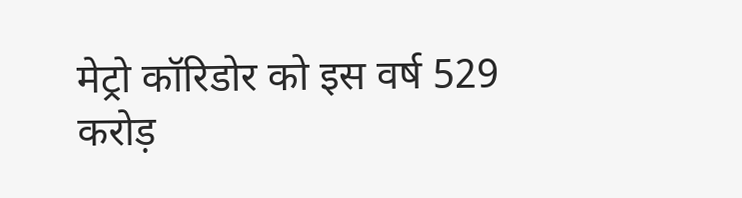मेट्रो कॉरिडोर को इस वर्ष 529 करोड़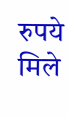रुपये मिले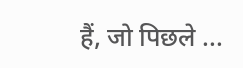हैं, जो पिछले ...